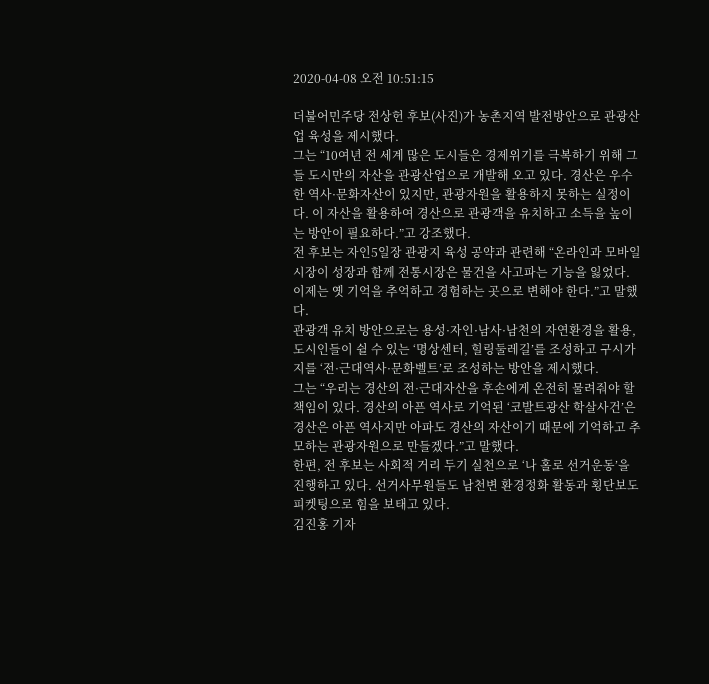2020-04-08 오전 10:51:15

더불어민주당 전상헌 후보(사진)가 농촌지역 발전방안으로 관광산업 육성을 제시했다.
그는 “10여년 전 세계 많은 도시들은 경제위기를 극복하기 위해 그들 도시만의 자산을 관광산업으로 개발해 오고 있다. 경산은 우수한 역사·문화자산이 있지만, 관광자원을 활용하지 못하는 실정이다. 이 자산을 활용하여 경산으로 관광객을 유치하고 소득을 높이는 방안이 필요하다.”고 강조했다.
전 후보는 자인5일장 관광지 육성 공약과 관련해 “온라인과 모바일시장이 성장과 함께 전통시장은 물건을 사고파는 기능을 잃었다. 이제는 옛 기억을 추억하고 경험하는 곳으로 변해야 한다.”고 말했다.
관광객 유치 방안으로는 용성·자인·남사·남천의 자연환경을 활용, 도시인들이 쉴 수 있는 ‘명상센터, 힐링둘레길’를 조성하고 구시가지를 ‘전·근대역사·문화벨트’로 조성하는 방안을 제시했다.
그는 “우리는 경산의 전·근대자산을 후손에게 온전히 물려줘야 할 책임이 있다. 경산의 아픈 역사로 기억된 ‘코발트광산 학살사건’은 경산은 아픈 역사지만 아파도 경산의 자산이기 때문에 기억하고 추모하는 관광자원으로 만들겠다.”고 말했다.
한편, 전 후보는 사회적 거리 두기 실천으로 ‘나 홀로 선거운동’을 진행하고 있다. 선거사무원들도 남천변 환경정화 활동과 횡단보도 피켓팅으로 힘을 보태고 있다.
김진홍 기자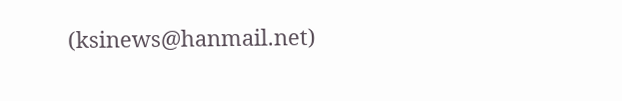(ksinews@hanmail.net)